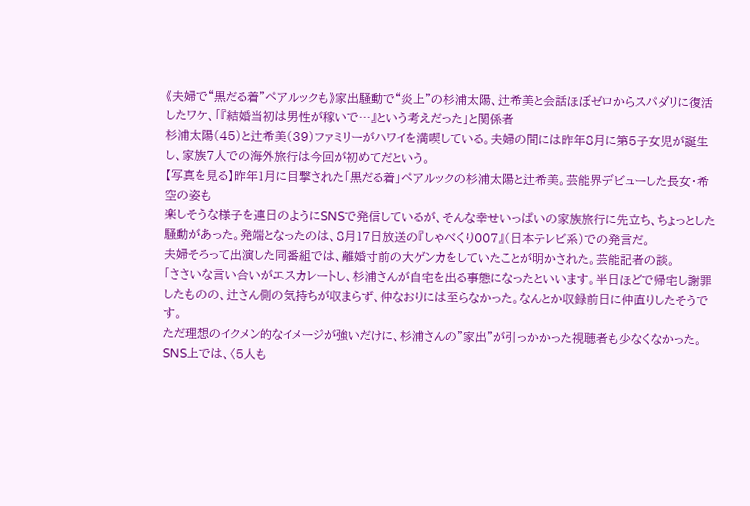《夫婦で“黒だる着”ペアルックも》家出騒動で“炎上”の杉浦太陽、辻希美と会話ほぼゼロからスパダリに復活したワケ、「『結婚当初は男性が稼いで…』という考えだった」と関係者
杉浦太陽(45)と辻希美(39)ファミリーがハワイを満喫している。夫婦の間には昨年8月に第5子女児が誕生し、家族7人での海外旅行は今回が初めてだという。
【写真を見る】昨年1月に目撃された「黒だる着」ペアルックの杉浦太陽と辻希美。芸能界デビューした長女・希空の姿も
楽しそうな様子を連日のようにSNSで発信しているが、そんな幸せいっぱいの家族旅行に先立ち、ちょっとした騒動があった。発端となったのは、8月17日放送の『しゃべくり007』(日本テレビ系)での発言だ。
夫婦そろって出演した同番組では、離婚寸前の大ゲンカをしていたことが明かされた。芸能記者の談。
「ささいな言い合いがエスカレートし、杉浦さんが自宅を出る事態になったといいます。半日ほどで帰宅し謝罪したものの、辻さん側の気持ちが収まらず、仲なおりには至らなかった。なんとか収録前日に仲直りしたそうです。
ただ理想のイクメン的なイメージが強いだけに、杉浦さんの"家出"が引っかかった視聴者も少なくなかった。
SNS上では、〈5人も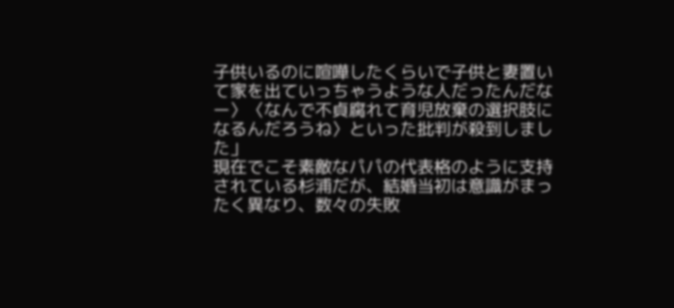子供いるのに喧嘩したくらいで子供と妻置いて家を出ていっちゃうような人だったんだなー〉〈なんで不貞腐れて育児放棄の選択肢になるんだろうね〉といった批判が殺到しました」
現在でこそ素敵なパパの代表格のように支持されている杉浦だが、結婚当初は意識がまったく異なり、数々の失敗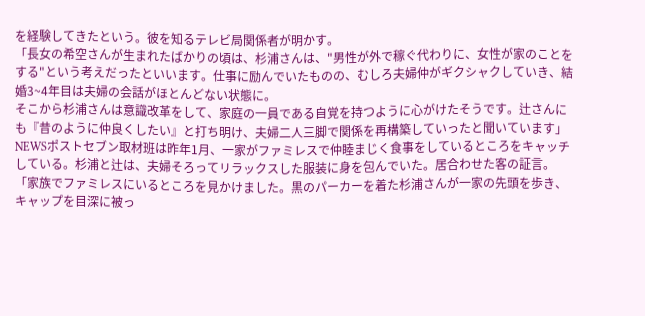を経験してきたという。彼を知るテレビ局関係者が明かす。
「長女の希空さんが生まれたばかりの頃は、杉浦さんは、"男性が外で稼ぐ代わりに、女性が家のことをする"という考えだったといいます。仕事に励んでいたものの、むしろ夫婦仲がギクシャクしていき、結婚3~4年目は夫婦の会話がほとんどない状態に。
そこから杉浦さんは意識改革をして、家庭の一員である自覚を持つように心がけたそうです。辻さんにも『昔のように仲良くしたい』と打ち明け、夫婦二人三脚で関係を再構築していったと聞いています」
NEWSポストセブン取材班は昨年1月、一家がファミレスで仲睦まじく食事をしているところをキャッチしている。杉浦と辻は、夫婦そろってリラックスした服装に身を包んでいた。居合わせた客の証言。
「家族でファミレスにいるところを見かけました。黒のパーカーを着た杉浦さんが一家の先頭を歩き、キャップを目深に被っ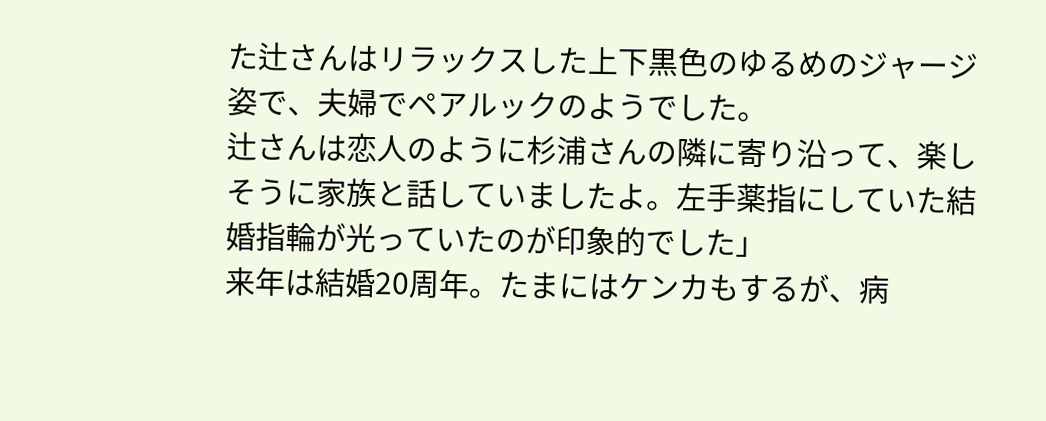た辻さんはリラックスした上下黒色のゆるめのジャージ姿で、夫婦でペアルックのようでした。
辻さんは恋人のように杉浦さんの隣に寄り沿って、楽しそうに家族と話していましたよ。左手薬指にしていた結婚指輪が光っていたのが印象的でした」
来年は結婚20周年。たまにはケンカもするが、病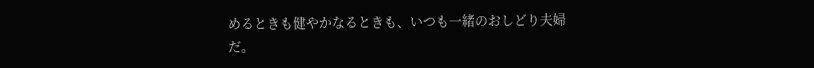めるときも健やかなるときも、いつも一緒のおしどり夫婦だ。